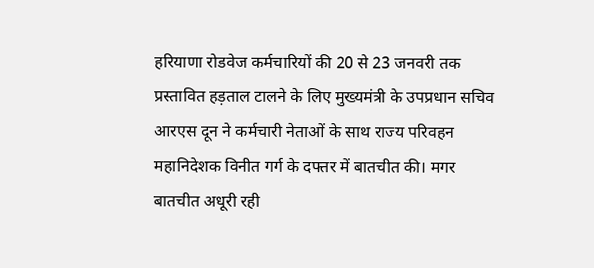हरियाणा रोडवेज कर्मचारियों की 20 से 23 जनवरी तक प्रस्तावित हड़ताल टालने के लिए मुख्यमंत्री के उपप्रधान सचिव आरएस दून ने कर्मचारी नेताओं के साथ राज्य परिवहन महानिदेशक विनीत गर्ग के दफ्तर में बातचीत की। मगर बातचीत अधूरी रही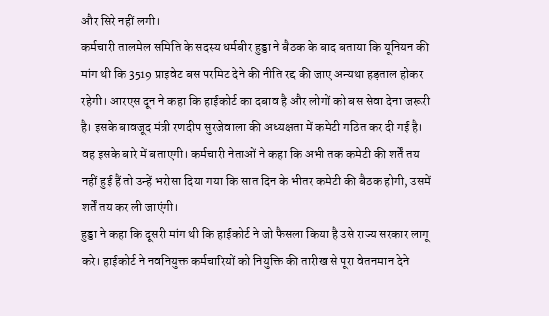और सिरे नहीं लगी।
कर्मचारी तालमेल समिति के सदस्य धर्मबीर हुड्डा ने बैठक के बाद बताया कि यूनियन की मांग थी कि 3519 प्राइवेट बस परमिट देने की नीति रद्द की जाए अन्यथा हड़ताल होकर रहेगी। आरएस दून ने कहा कि हाईकोर्ट का दबाव है और लोगों को बस सेवा देना जरूरी है। इसके बावजूद मंत्री रणदीप सुरजेवाला की अध्यक्षता में कमेटी गठित कर दी गई है। वह इसके बारे में बताएगी। कर्मचारी नेताओं ने कहा कि अभी तक कमेटी की शर्तें तय नहीं हुई हैं तो उन्हें भरोसा दिया गया कि सात दिन के भीतर कमेटी की बैठक होगी, उसमें शर्तें तय कर ली जाएंगी।
हुड्डा ने कहा कि दूसरी मांग थी कि हाईकोर्ट ने जो फैसला किया है उसे राज्य सरकार लागू करे। हाईकोर्ट ने नवनियुक्त कर्मचारियों को नियुक्ति की तारीख से पूरा वेतनमान देने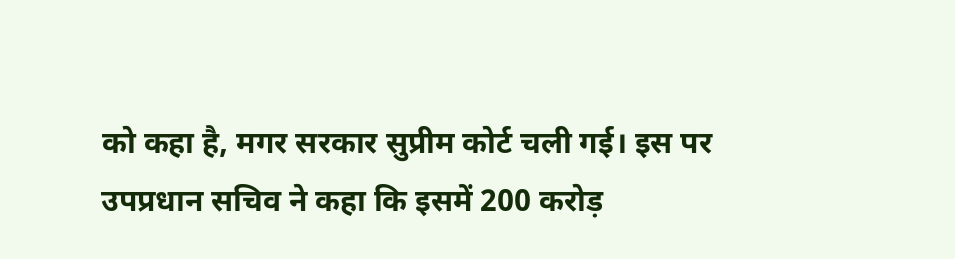को कहा है, मगर सरकार सुप्रीम कोर्ट चली गई। इस पर उपप्रधान सचिव ने कहा कि इसमें 200 करोड़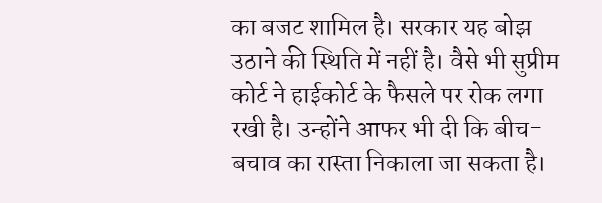का बजट शामिल है। सरकार यह बोझ उठाने की स्थिति में नहीं है। वैसे भी सुप्रीम कोर्ट ने हाईकोर्ट के फैसले पर रोक लगा रखी है। उन्होंने आफर भी दी कि बीच-बचाव का रास्ता निकाला जा सकता है।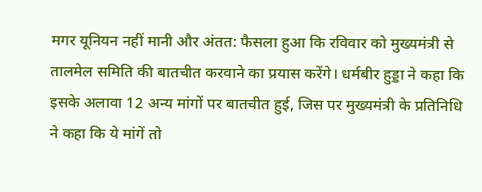मगर यूनियन नहीं मानी और अंतत: फैसला हुआ कि रविवार को मुख्यमंत्री से तालमेल समिति की बातचीत करवाने का प्रयास करेंगे। धर्मबीर हुड्डा ने कहा कि इसके अलावा 12 अन्य मांगों पर बातचीत हुई, जिस पर मुख्यमंत्री के प्रतिनिधि ने कहा कि ये मांगें तो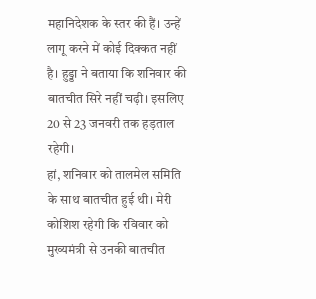महानिदेशक के स्तर की हैं। उन्हें लागू करने में कोई दिक्कत नहीं है। हुड्डा ने बताया कि शनिवार की बातचीत सिरे नहीं चढ़ी। इसलिए 20 से 23 जनवरी तक हड़ताल रहेगी।
हां, शनिवार को तालमेल समिति के साथ बातचीत हुई थी। मेरी कोशिश रहेगी कि रविवार को मुख्यमंत्री से उनकी बातचीत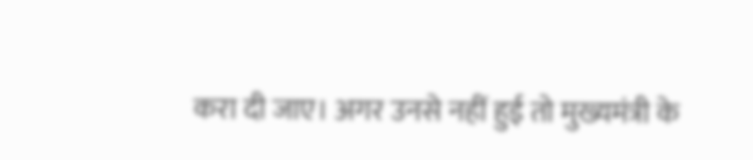करा दी जाए। अगर उनसे नहीं हुई तो मुख्यमंत्री के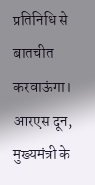प्रतिनिधि से बातचीत करवाऊंगा।
आरएस दून, मुख्यमंत्री के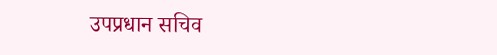उपप्रधान सचिव